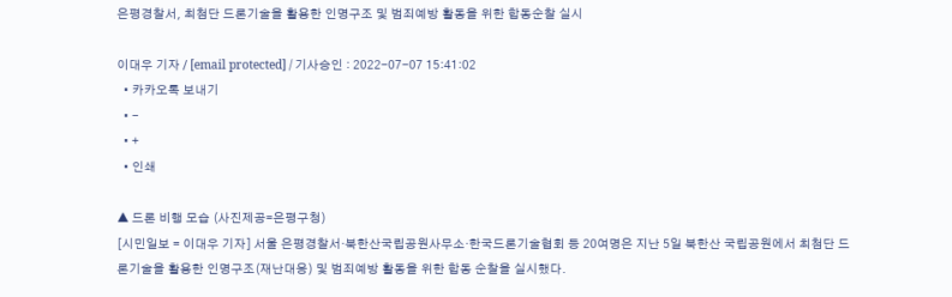은평경찰서, 최첨단 드론기술을 활용한 인명구조 및 범죄예방 활동을 위한 합동순찰 실시

이대우 기자 / [email protected] / 기사승인 : 2022-07-07 15:41:02
  • 카카오톡 보내기
  • -
  • +
  • 인쇄

▲ 드론 비행 모습 (사진제공=은평구청)
[시민일보 = 이대우 기자] 서울 은평경찰서·북한산국립공원사무소·한국드론기술협회 등 20여명은 지난 5일 북한산 국립공원에서 최첨단 드론기술을 활용한 인명구조(재난대응) 및 범죄예방 활동을 위한 합동 순찰을 실시했다.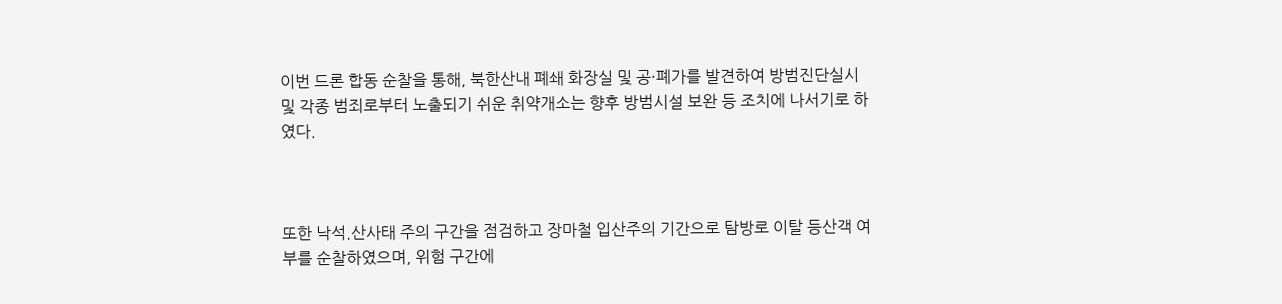이번 드론 합동 순찰을 통해, 북한산내 폐쇄 화장실 및 공·폐가를 발견하여 방범진단실시 및 각종 범죄로부터 노출되기 쉬운 취약개소는 향후 방범시설 보완 등 조치에 나서기로 하였다.



또한 낙석.산사태 주의 구간을 점검하고 장마철 입산주의 기간으로 탐방로 이탈 등산객 여부를 순찰하였으며, 위험 구간에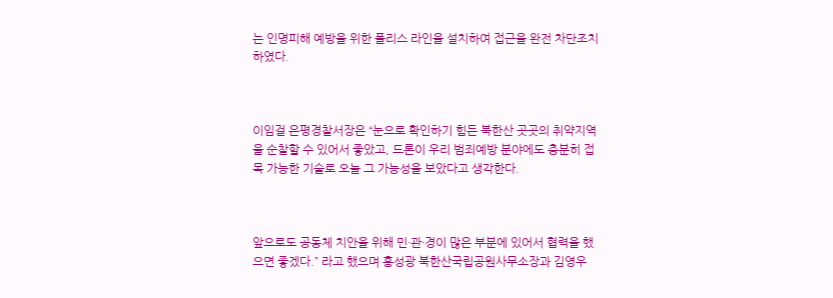는 인명피해 예방을 위한 폴리스 라인을 설치하여 접근을 완전 차단조치 하였다.



이임걸 은평경찰서장은 “눈으로 확인하기 힘든 북한산 곳곳의 취약지역을 순찰할 수 있어서 좋았고, 드론이 우리 범죄예방 분야에도 충분히 접목 가능한 기술로 오늘 그 가능성을 보았다고 생각한다.



앞으로도 공동체 치안을 위해 민·관·경이 많은 부분에 있어서 협력을 했으면 좋겠다.” 라고 했으며 홍성광 북한산국립공원사무소장과 김영우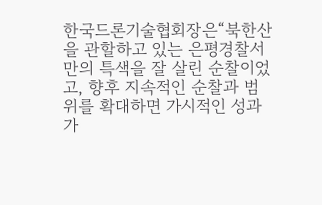한국드론기술협회장은“북한산을 관할하고 있는 은평경찰서만의 특색을 잘 살린 순찰이었고, 향후 지속적인 순찰과 범위를 확대하면 가시적인 성과가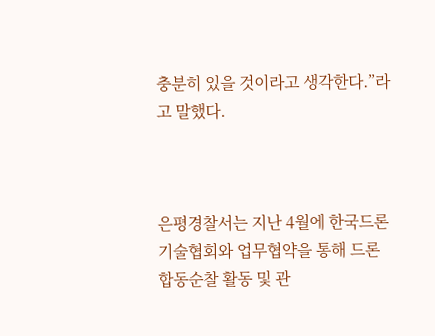충분히 있을 것이라고 생각한다.”라고 말했다.



은평경찰서는 지난 4월에 한국드론기술협회와 업무협약을 통해 드론 합동순찰 활동 및 관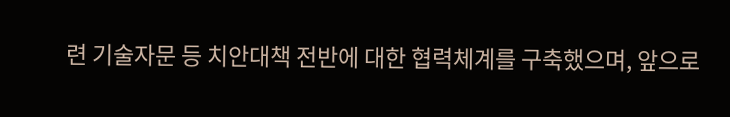련 기술자문 등 치안대책 전반에 대한 협력체계를 구축했으며, 앞으로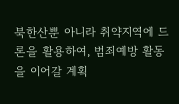북한산뿐 아니라 취약지역에 드론을 활용하여, 범죄예방 활동을 이어갈 계획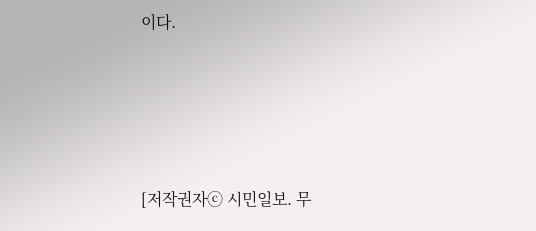이다.





[저작권자ⓒ 시민일보. 무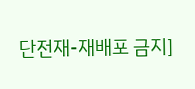단전재-재배포 금지]